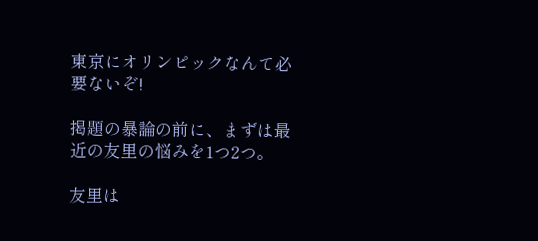東京にオリンピックなんて必要ないぞ!

掲題の暴論の前に、まずは最近の友里の悩みを1つ2つ。

友里は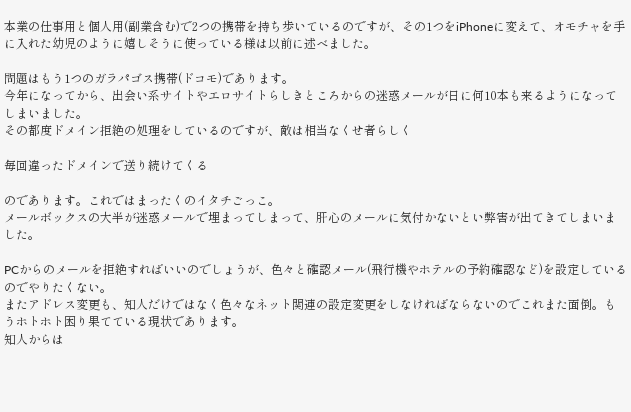本業の仕事用と個人用(副業含む)で2つの携帯を持ち歩いているのですが、その1つをiPhoneに変えて、オモチャを手に入れた幼児のように嬉しそうに使っている様は以前に述べました。

問題はもう1つのガラパゴス携帯(ドコモ)であります。
今年になってから、出会い系サイトやエロサイトらしきところからの迷惑メールが日に何10本も来るようになってしまいました。
その都度ドメイン拒絶の処理をしているのですが、敵は相当なくせ者らしく

毎回違ったドメインで送り続けてくる

のであります。これではまったくのイタチごっこ。
メールボックスの大半が迷惑メールで埋まってしまって、肝心のメールに気付かないとい弊害が出てきてしまいました。

PCからのメールを拒絶すればいいのでしょうが、色々と確認メール(飛行機やホテルの予約確認など)を設定しているのでやりたくない。
またアドレス変更も、知人だけではなく色々なネット関連の設定変更をしなければならないのでこれまた面倒。もうホトホト困り果てている現状であります。
知人からは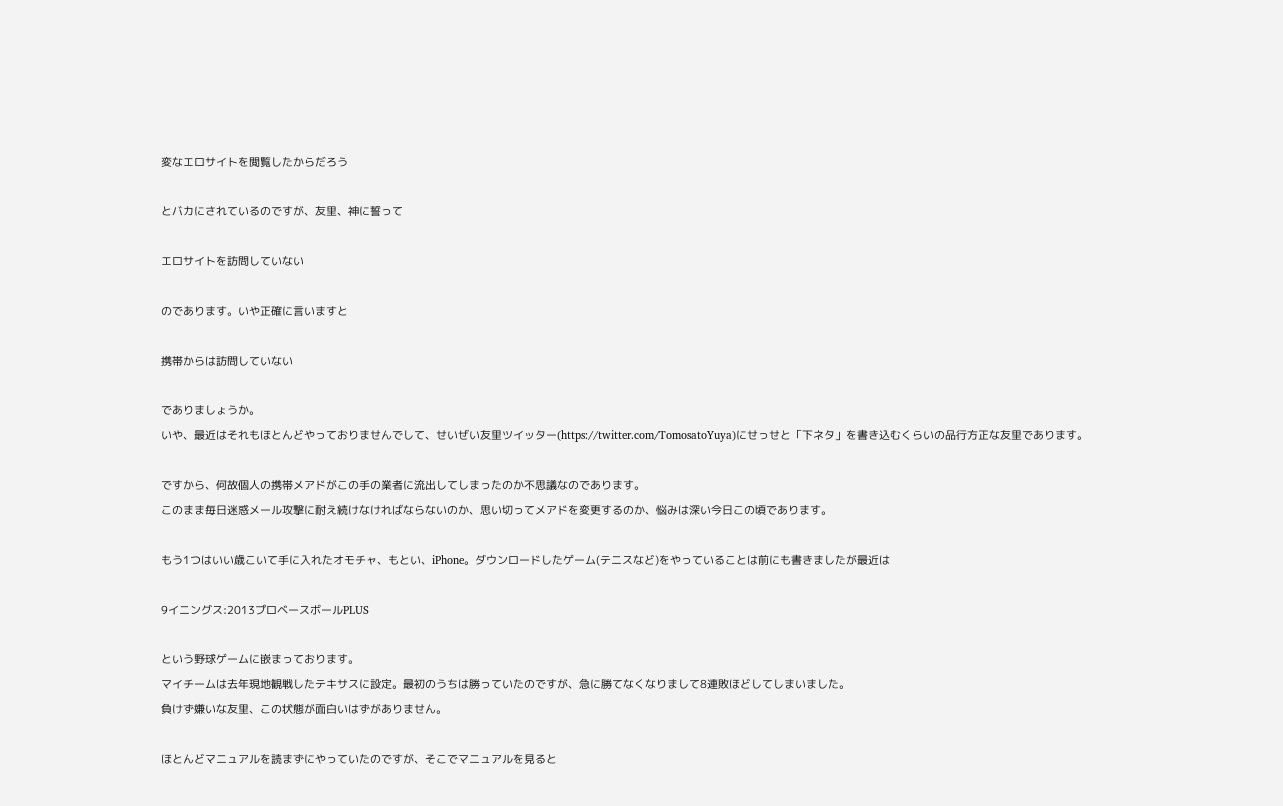変なエロサイトを閲覧したからだろう

とバカにされているのですが、友里、神に誓って

エロサイトを訪問していない

のであります。いや正確に言いますと

携帯からは訪問していない

でありましょうか。
いや、最近はそれもほとんどやっておりませんでして、せいぜい友里ツイッター(https://twitter.com/TomosatoYuya)にせっせと「下ネタ」を書き込むくらいの品行方正な友里であります。

ですから、何故個人の携帯メアドがこの手の業者に流出してしまったのか不思議なのであります。
このまま毎日迷惑メール攻撃に耐え続けなければならないのか、思い切ってメアドを変更するのか、悩みは深い今日この頃であります。

もう1つはいい歳こいて手に入れたオモチャ、もとい、iPhone。ダウンロードしたゲーム(テニスなど)をやっていることは前にも書きましたが最近は

9イニングス:2013プロベースボールPLUS

という野球ゲームに嵌まっております。
マイチームは去年現地観戦したテキサスに設定。最初のうちは勝っていたのですが、急に勝てなくなりまして8連敗ほどしてしまいました。
負けず嫌いな友里、この状態が面白いはずがありません。

ほとんどマニュアルを読まずにやっていたのですが、そこでマニュアルを見ると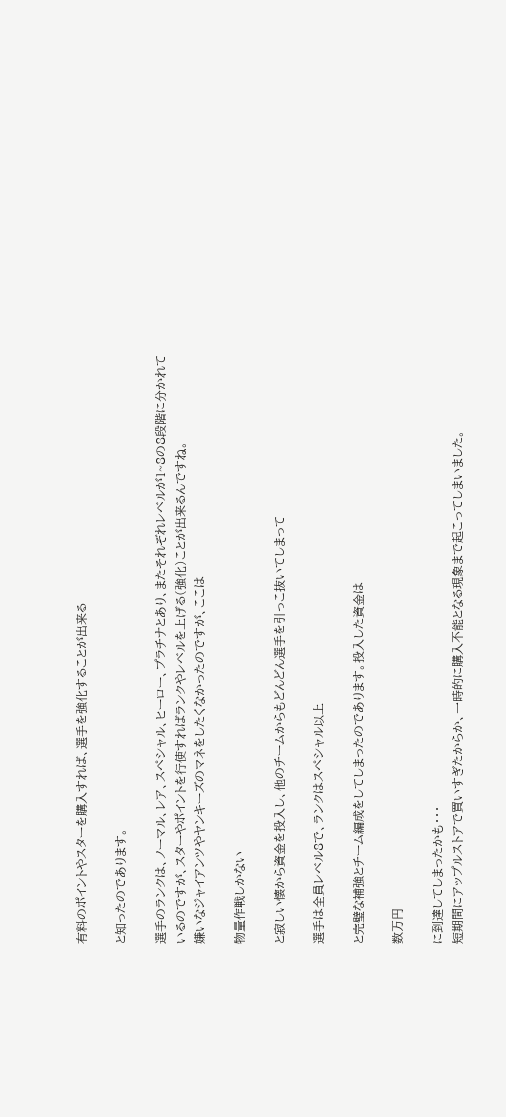有料のポイントやスターを購入すれば、選手を強化することが出来る

と知ったのであります。

選手のランクは、ノーマル、レア、スペシャル、ヒーロー、プラチナとあり、またそれぞれレベルが1~8の8段階に分かれているのですが、スターやポイントを行使すればランクやレベルを上げる(強化)ことが出来るんですね。
嫌いなジャイアンツやヤンキーズのマネをしたくなかったのですが、ここは

物量作戦しかない

と寂しい懐から資金を投入し、他のチームからもどんどん選手を引っこ抜いてしまって

選手は全員レベル8で、ランクはスペシャル以上

と完璧な補強とチーム編成をしてしまったのであります。投入した資金は

数万円

に到達してしまったかも・・・
短期間にアップルストアで買いすぎたからか、一時的に購入不能となる現象まで起こってしまいました。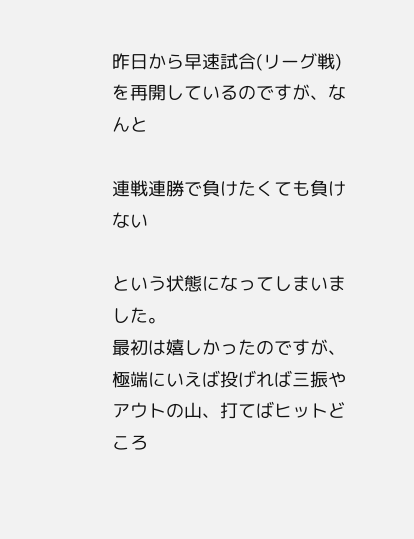昨日から早速試合(リーグ戦)を再開しているのですが、なんと

連戦連勝で負けたくても負けない

という状態になってしまいました。
最初は嬉しかったのですが、極端にいえば投げれば三振やアウトの山、打てばヒットどころ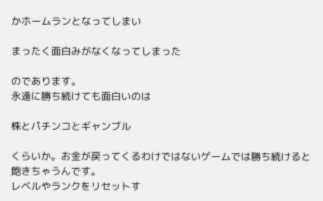かホームランとなってしまい

まったく面白みがなくなってしまった

のであります。
永遠に勝ち続けても面白いのは

株とパチンコとギャンブル

くらいか。お金が戻ってくるわけではないゲームでは勝ち続けると飽きちゃうんです。
レベルやランクをリセットす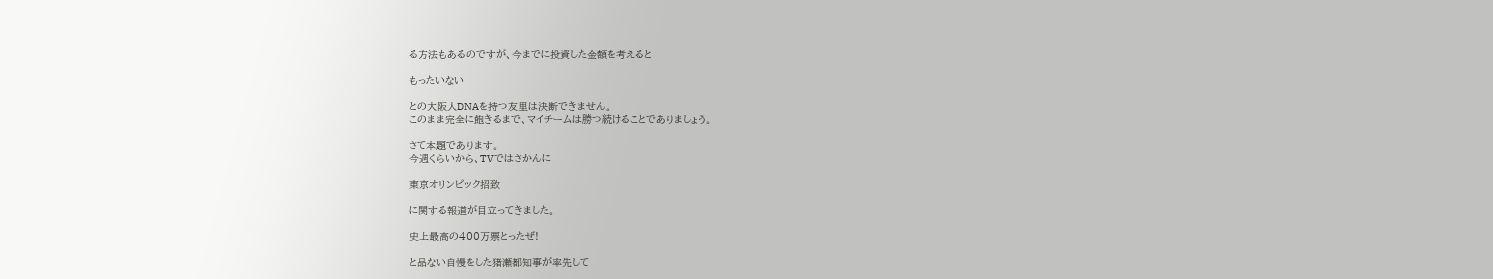る方法もあるのですが、今までに投資した金額を考えると

もったいない

との大阪人DNAを持つ友里は決断できません。
このまま完全に飽きるまで、マイチームは勝つ続けることでありましょう。

さて本題であります。
今週くらいから、TVではさかんに

東京オリンピック招致

に関する報道が目立ってきました。

史上最高の400万票とったぜ!

と品ない自慢をした猪瀬都知事が率先して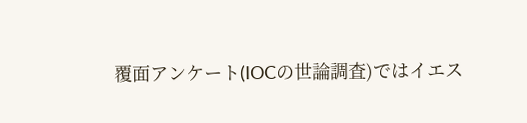覆面アンケート(IOCの世論調査)ではイエス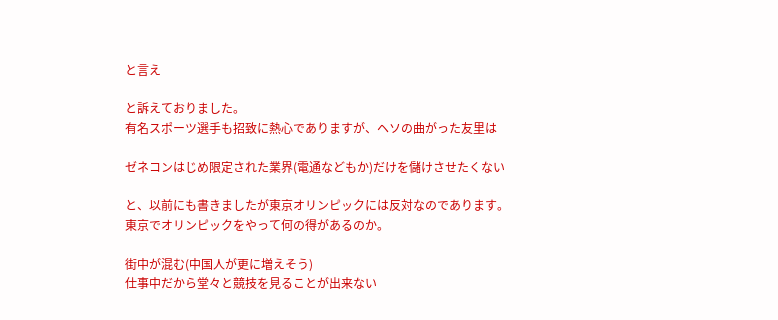と言え

と訴えておりました。
有名スポーツ選手も招致に熱心でありますが、ヘソの曲がった友里は

ゼネコンはじめ限定された業界(電通などもか)だけを儲けさせたくない

と、以前にも書きましたが東京オリンピックには反対なのであります。
東京でオリンピックをやって何の得があるのか。

街中が混む(中国人が更に増えそう)
仕事中だから堂々と競技を見ることが出来ない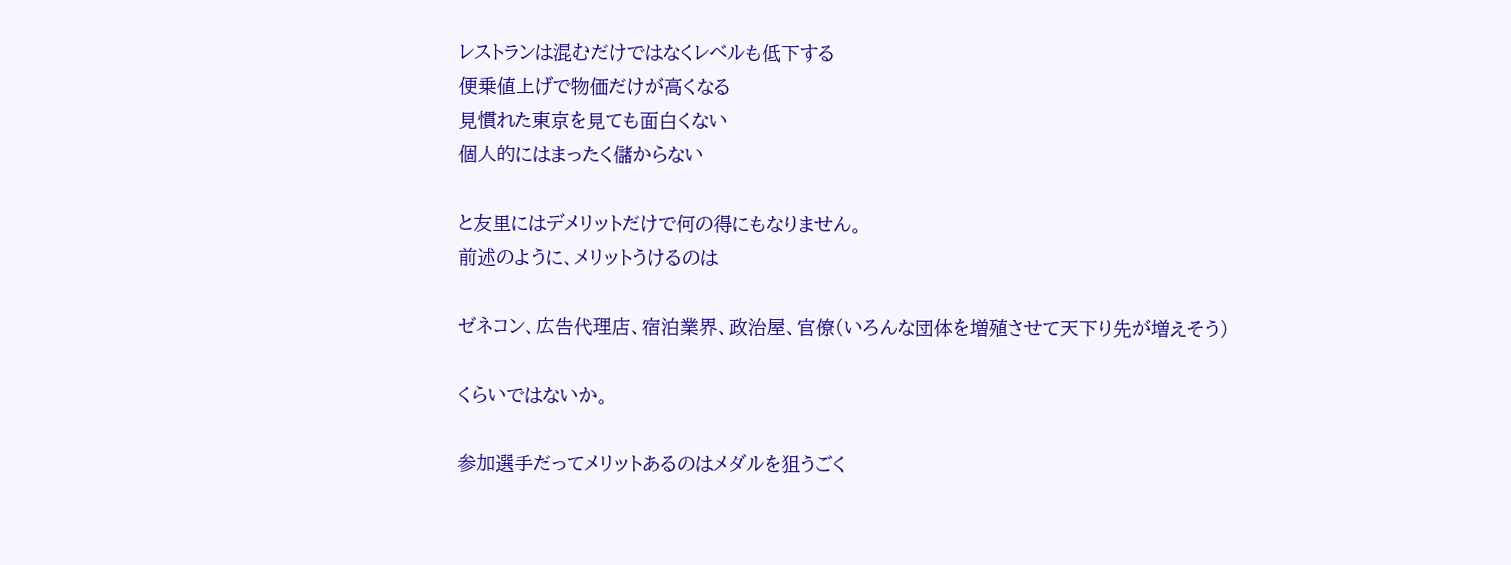レストランは混むだけではなくレベルも低下する
便乗値上げで物価だけが高くなる
見慣れた東京を見ても面白くない
個人的にはまったく儲からない

と友里にはデメリットだけで何の得にもなりません。
前述のように、メリットうけるのは

ゼネコン、広告代理店、宿泊業界、政治屋、官僚(いろんな団体を増殖させて天下り先が増えそう)

くらいではないか。

参加選手だってメリットあるのはメダルを狙うごく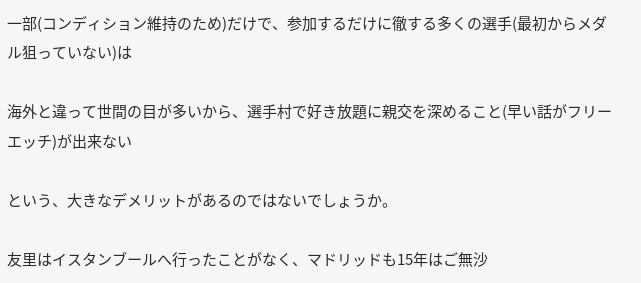一部(コンディション維持のため)だけで、参加するだけに徹する多くの選手(最初からメダル狙っていない)は

海外と違って世間の目が多いから、選手村で好き放題に親交を深めること(早い話がフリーエッチ)が出来ない

という、大きなデメリットがあるのではないでしょうか。

友里はイスタンブールへ行ったことがなく、マドリッドも15年はご無沙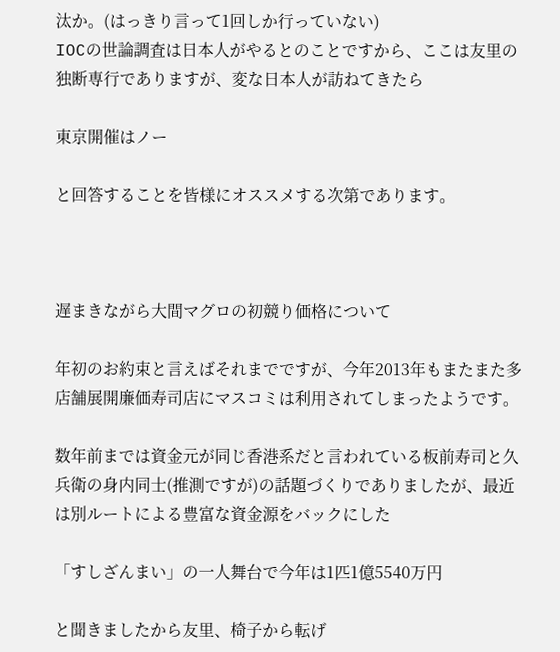汰か。(はっきり言って1回しか行っていない)
IOCの世論調査は日本人がやるとのことですから、ここは友里の独断専行でありますが、変な日本人が訪ねてきたら

東京開催はノー

と回答することを皆様にオススメする次第であります。



遅まきながら大間マグロの初競り価格について

年初のお約束と言えばそれまでですが、今年2013年もまたまた多店舗展開廉価寿司店にマスコミは利用されてしまったようです。

数年前までは資金元が同じ香港系だと言われている板前寿司と久兵衛の身内同士(推測ですが)の話題づくりでありましたが、最近は別ルートによる豊富な資金源をバックにした

「すしざんまい」の一人舞台で今年は1匹1億5540万円

と聞きましたから友里、椅子から転げ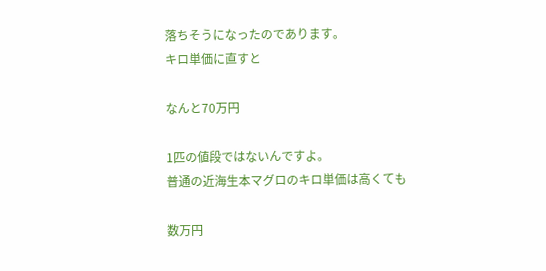落ちそうになったのであります。
キロ単価に直すと

なんと70万円

1匹の値段ではないんですよ。
普通の近海生本マグロのキロ単価は高くても

数万円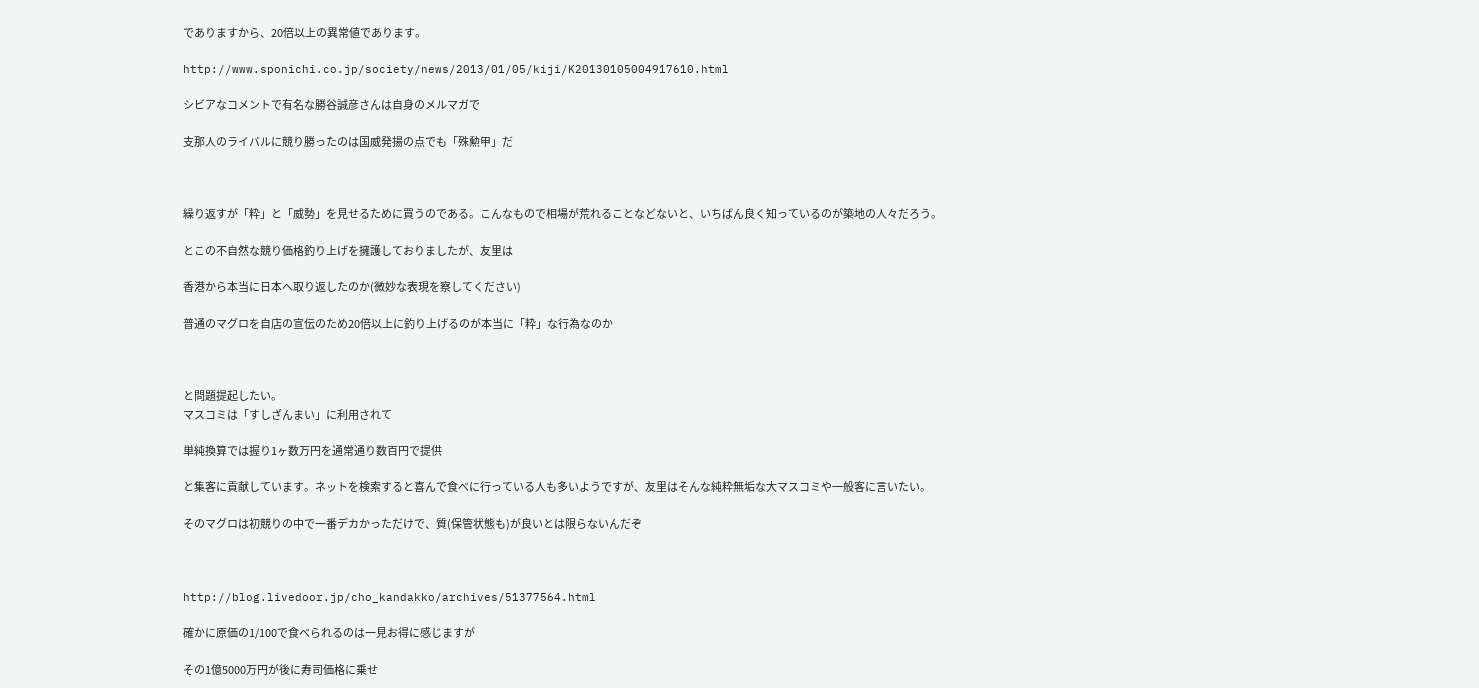でありますから、20倍以上の異常値であります。

http://www.sponichi.co.jp/society/news/2013/01/05/kiji/K20130105004917610.html

シビアなコメントで有名な勝谷誠彦さんは自身のメルマガで

支那人のライバルに競り勝ったのは国威発揚の点でも「殊勲甲」だ



繰り返すが「粋」と「威勢」を見せるために買うのである。こんなもので相場が荒れることなどないと、いちばん良く知っているのが築地の人々だろう。

とこの不自然な競り価格釣り上げを擁護しておりましたが、友里は

香港から本当に日本へ取り返したのか(微妙な表現を察してください)

普通のマグロを自店の宣伝のため20倍以上に釣り上げるのが本当に「粋」な行為なのか



と問題提起したい。
マスコミは「すしざんまい」に利用されて

単純換算では握り1ヶ数万円を通常通り数百円で提供

と集客に貢献しています。ネットを検索すると喜んで食べに行っている人も多いようですが、友里はそんな純粋無垢な大マスコミや一般客に言いたい。

そのマグロは初競りの中で一番デカかっただけで、質(保管状態も)が良いとは限らないんだぞ



http://blog.livedoor.jp/cho_kandakko/archives/51377564.html

確かに原価の1/100で食べられるのは一見お得に感じますが

その1億5000万円が後に寿司価格に乗せ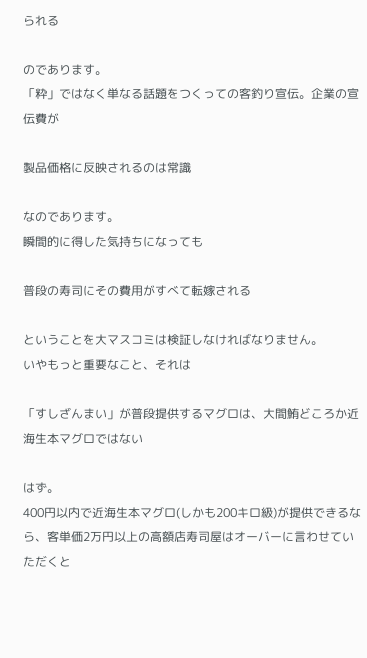られる

のであります。
「粋」ではなく単なる話題をつくっての客釣り宣伝。企業の宣伝費が

製品価格に反映されるのは常識

なのであります。
瞬間的に得した気持ちになっても

普段の寿司にその費用がすべて転嫁される

ということを大マスコミは検証しなければなりません。
いやもっと重要なこと、それは

「すしざんまい」が普段提供するマグロは、大間鮪どころか近海生本マグロではない

はず。
400円以内で近海生本マグロ(しかも200キロ級)が提供できるなら、客単価2万円以上の高額店寿司屋はオーバーに言わせていただくと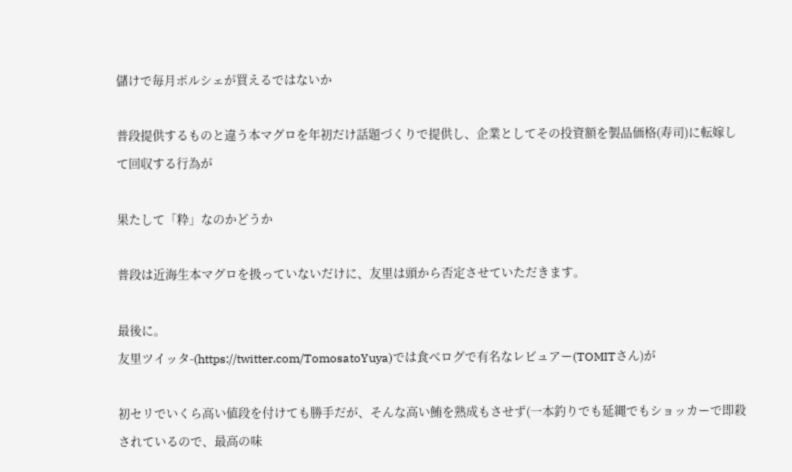儲けで毎月ポルシェが買えるではないか

普段提供するものと違う本マグロを年初だけ話題づくりで提供し、企業としてその投資額を製品価格(寿司)に転嫁して回収する行為が

果たして「粋」なのかどうか

普段は近海生本マグロを扱っていないだけに、友里は頭から否定させていただきます。

最後に。
友里ツイッタ-(https://twitter.com/TomosatoYuya)では食べログで有名なレビュアー(TOMITさん)が

初セリでいくら高い値段を付けても勝手だが、そんな高い鮪を熟成もさせず(一本釣りでも延縄でもショッカーで即殺されているので、最高の味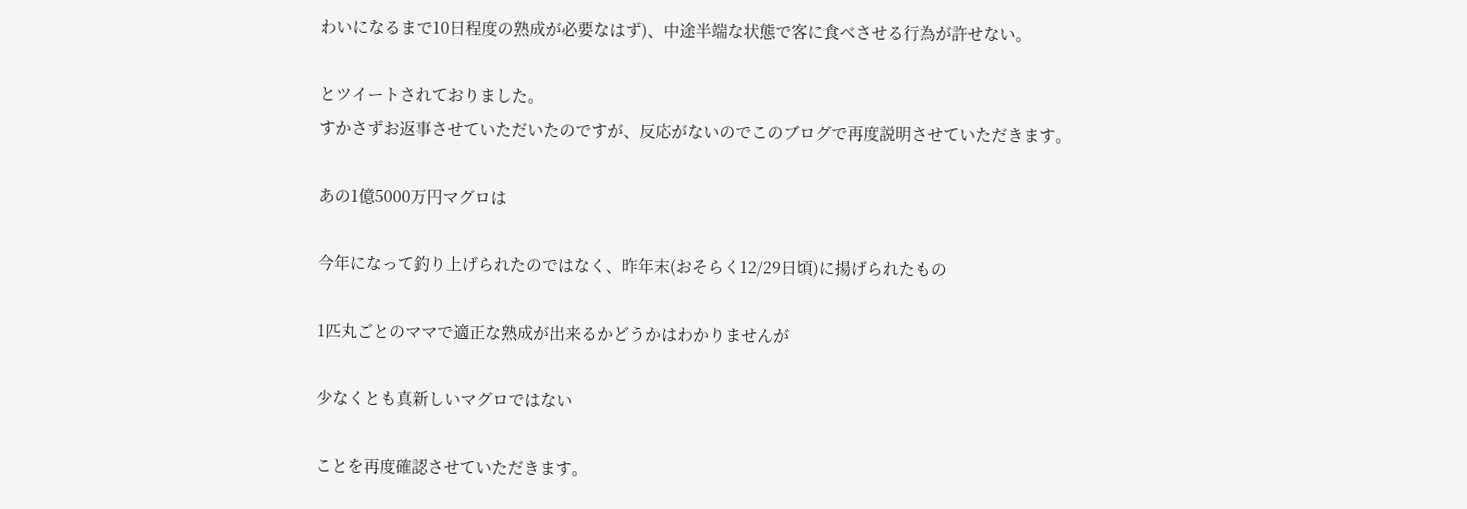わいになるまで10日程度の熟成が必要なはず)、中途半端な状態で客に食べさせる行為が許せない。

とツイートされておりました。
すかさずお返事させていただいたのですが、反応がないのでこのブログで再度説明させていただきます。

あの1億5000万円マグロは

今年になって釣り上げられたのではなく、昨年末(おそらく12/29日頃)に揚げられたもの

1匹丸ごとのママで適正な熟成が出来るかどうかはわかりませんが

少なくとも真新しいマグロではない

ことを再度確認させていただきます。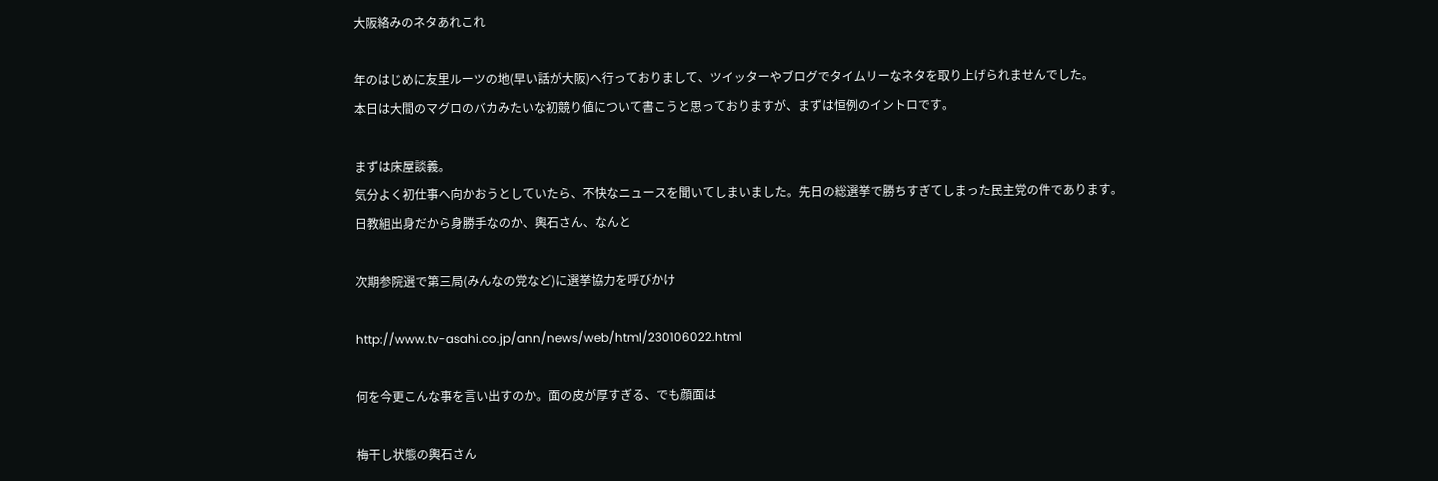大阪絡みのネタあれこれ

年のはじめに友里ルーツの地(早い話が大阪)へ行っておりまして、ツイッターやブログでタイムリーなネタを取り上げられませんでした。
本日は大間のマグロのバカみたいな初競り値について書こうと思っておりますが、まずは恒例のイントロです。

まずは床屋談義。
気分よく初仕事へ向かおうとしていたら、不快なニュースを聞いてしまいました。先日の総選挙で勝ちすぎてしまった民主党の件であります。
日教組出身だから身勝手なのか、輿石さん、なんと

次期参院選で第三局(みんなの党など)に選挙協力を呼びかけ

http://www.tv-asahi.co.jp/ann/news/web/html/230106022.html

何を今更こんな事を言い出すのか。面の皮が厚すぎる、でも顔面は

梅干し状態の輿石さん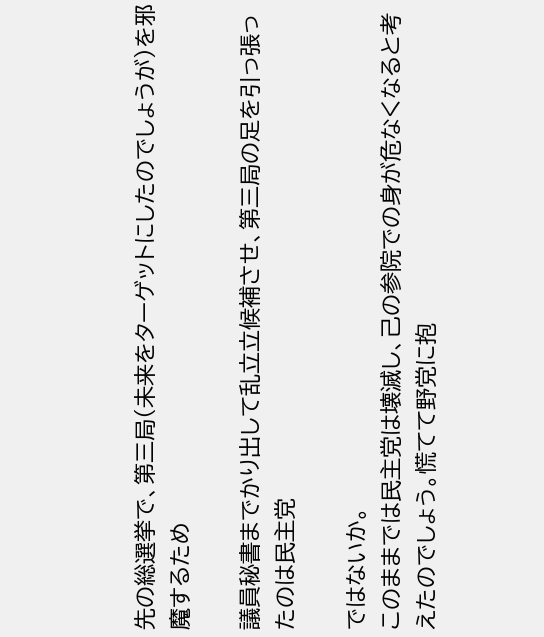先の総選挙で、第三局(未来をターゲットにしたのでしょうが)を邪魔するため

議員秘書までかり出して乱立立候補させ、第三局の足を引っ張ったのは民主党

ではないか。
このままでは民主党は壊滅し、己の参院での身が危なくなると考えたのでしょう。慌てて野党に抱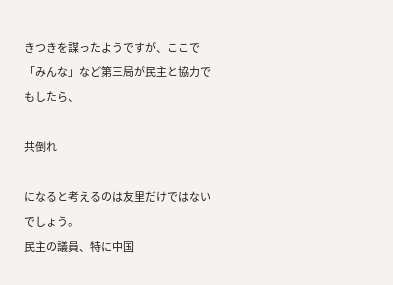きつきを謀ったようですが、ここで「みんな」など第三局が民主と協力でもしたら、

共倒れ

になると考えるのは友里だけではないでしょう。
民主の議員、特に中国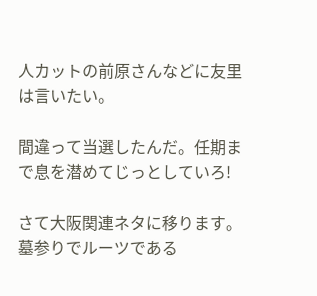人カットの前原さんなどに友里は言いたい。

間違って当選したんだ。任期まで息を潜めてじっとしていろ!

さて大阪関連ネタに移ります。
墓参りでルーツである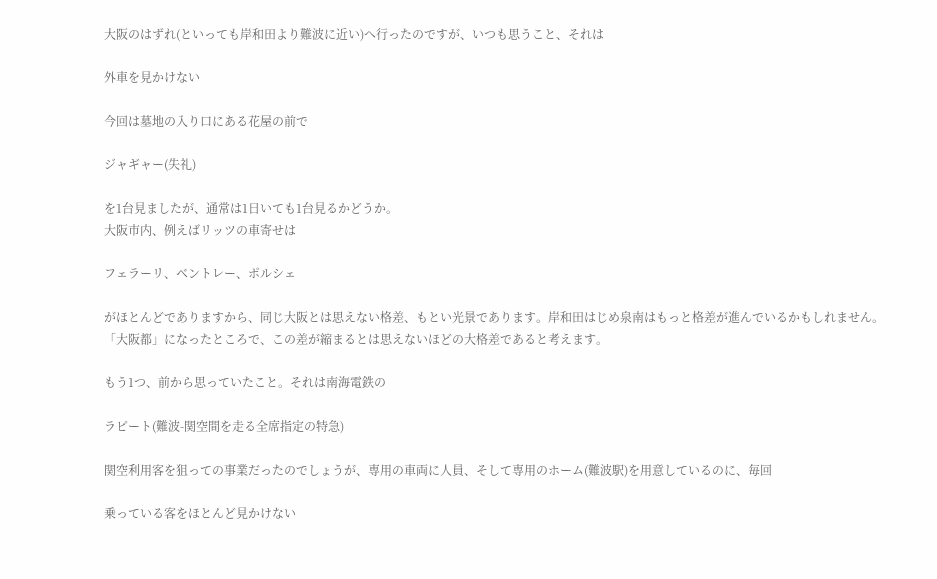大阪のはずれ(といっても岸和田より難波に近い)へ行ったのですが、いつも思うこと、それは

外車を見かけない

今回は墓地の入り口にある花屋の前で

ジャギャー(失礼)

を1台見ましたが、通常は1日いても1台見るかどうか。
大阪市内、例えばリッツの車寄せは

フェラーリ、ベントレー、ポルシェ

がほとんどでありますから、同じ大阪とは思えない格差、もとい光景であります。岸和田はじめ泉南はもっと格差が進んでいるかもしれません。
「大阪都」になったところで、この差が縮まるとは思えないほどの大格差であると考えます。

もう1つ、前から思っていたこと。それは南海電鉄の

ラピート(難波-関空間を走る全席指定の特急)

関空利用客を狙っての事業だったのでしょうが、専用の車両に人員、そして専用のホーム(難波駅)を用意しているのに、毎回

乗っている客をほとんど見かけない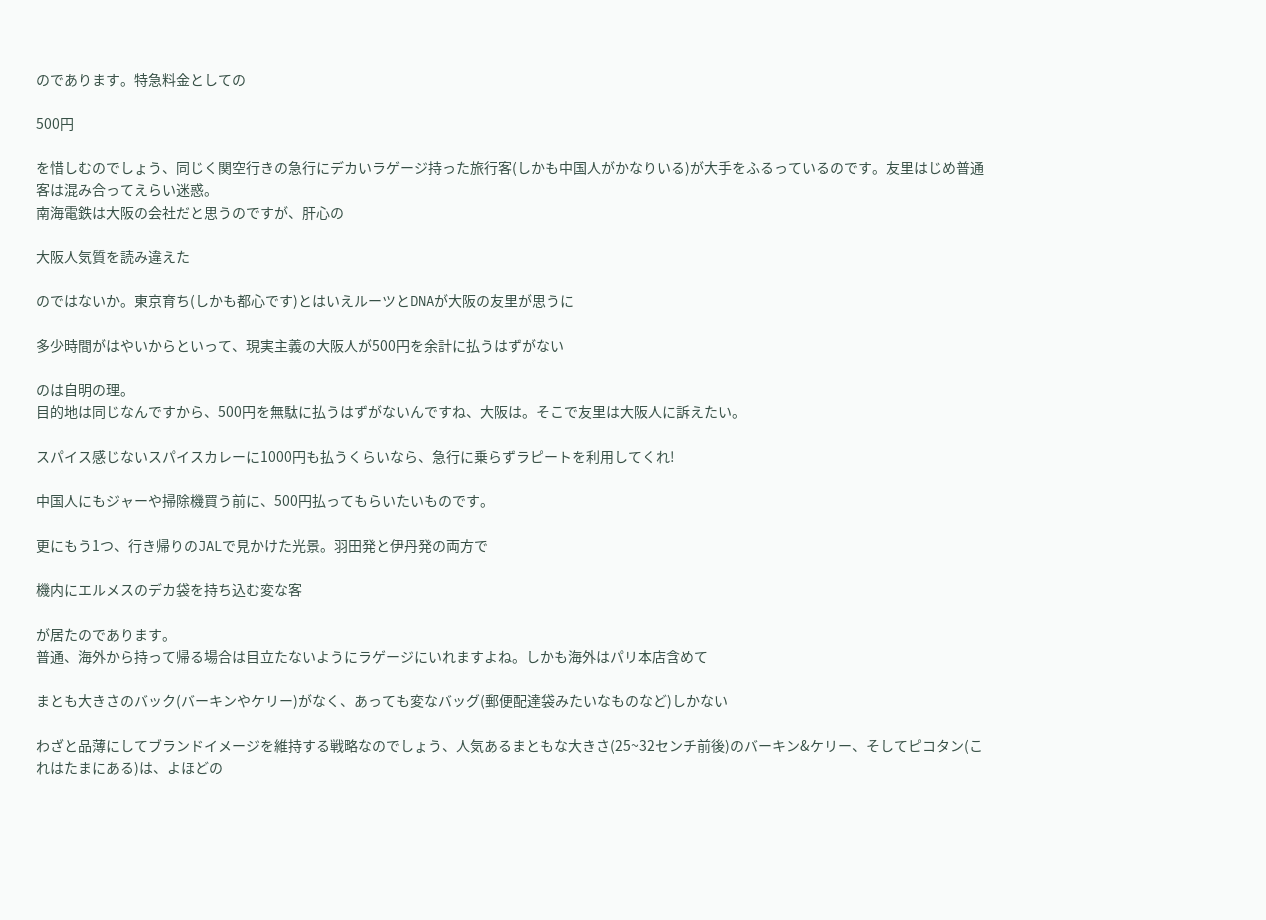のであります。特急料金としての

500円

を惜しむのでしょう、同じく関空行きの急行にデカいラゲージ持った旅行客(しかも中国人がかなりいる)が大手をふるっているのです。友里はじめ普通客は混み合ってえらい迷惑。
南海電鉄は大阪の会社だと思うのですが、肝心の

大阪人気質を読み違えた

のではないか。東京育ち(しかも都心です)とはいえルーツとDNAが大阪の友里が思うに

多少時間がはやいからといって、現実主義の大阪人が500円を余計に払うはずがない

のは自明の理。
目的地は同じなんですから、500円を無駄に払うはずがないんですね、大阪は。そこで友里は大阪人に訴えたい。

スパイス感じないスパイスカレーに1000円も払うくらいなら、急行に乗らずラピートを利用してくれ!

中国人にもジャーや掃除機買う前に、500円払ってもらいたいものです。

更にもう1つ、行き帰りのJALで見かけた光景。羽田発と伊丹発の両方で

機内にエルメスのデカ袋を持ち込む変な客

が居たのであります。
普通、海外から持って帰る場合は目立たないようにラゲージにいれますよね。しかも海外はパリ本店含めて

まとも大きさのバック(バーキンやケリー)がなく、あっても変なバッグ(郵便配達袋みたいなものなど)しかない

わざと品薄にしてブランドイメージを維持する戦略なのでしょう、人気あるまともな大きさ(25~32センチ前後)のバーキン&ケリー、そしてピコタン(これはたまにある)は、よほどの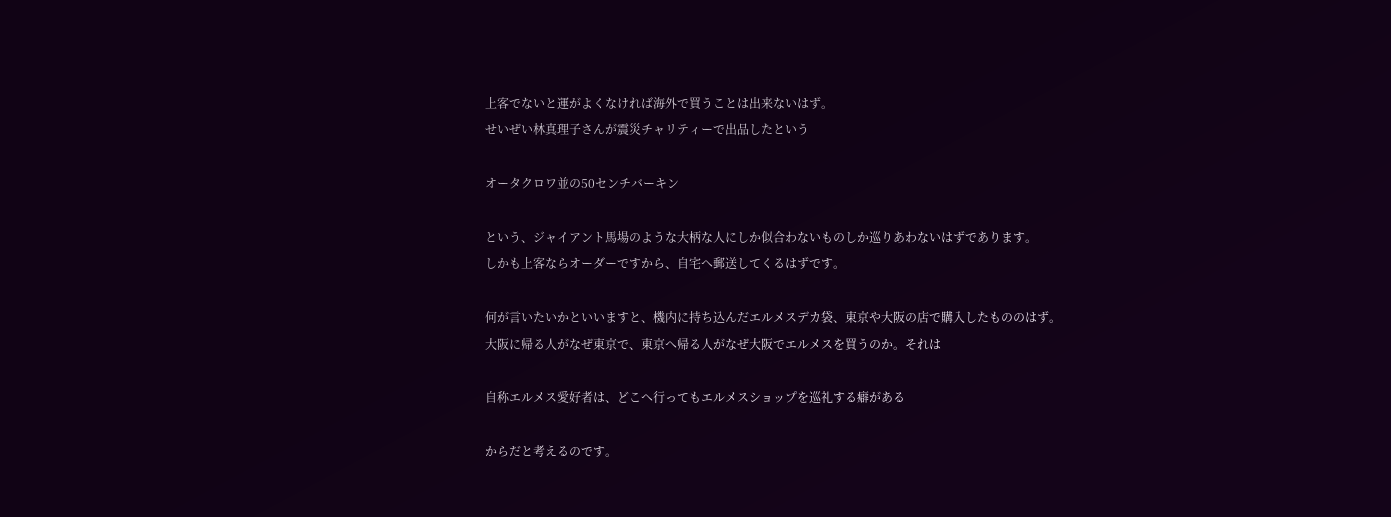上客でないと運がよくなければ海外で買うことは出来ないはず。
せいぜい林真理子さんが震災チャリティーで出品したという

オータクロワ並の50センチバーキン

という、ジャイアント馬場のような大柄な人にしか似合わないものしか巡りあわないはずであります。
しかも上客ならオーダーですから、自宅へ郵送してくるはずです。

何が言いたいかといいますと、機内に持ち込んだエルメスデカ袋、東京や大阪の店で購入したもののはず。
大阪に帰る人がなぜ東京で、東京へ帰る人がなぜ大阪でエルメスを買うのか。それは

自称エルメス愛好者は、どこへ行ってもエルメスショップを巡礼する癖がある

からだと考えるのです。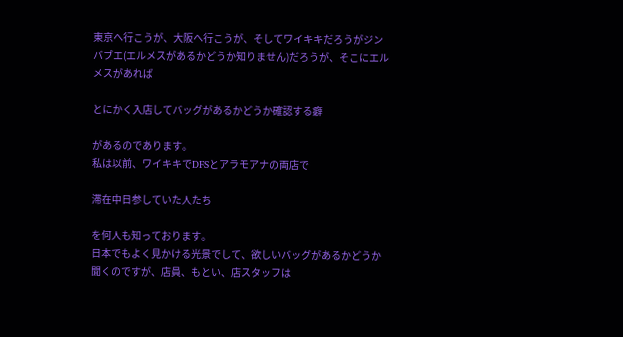東京へ行こうが、大阪へ行こうが、そしてワイキキだろうがジンバブエ(エルメスがあるかどうか知りません)だろうが、そこにエルメスがあれば

とにかく入店してバッグがあるかどうか確認する癖

があるのであります。
私は以前、ワイキキでDFSとアラモアナの両店で

滞在中日参していた人たち

を何人も知っております。
日本でもよく見かける光景でして、欲しいバッグがあるかどうか聞くのですが、店員、もとい、店スタッフは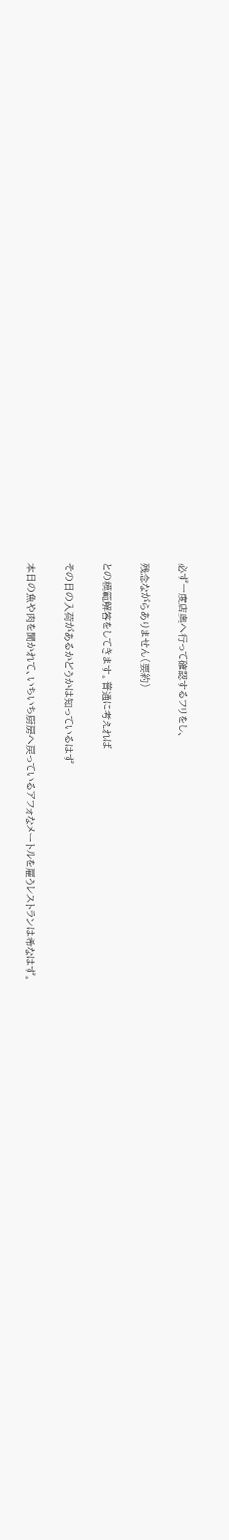必ず一度店奥へ行って確認するフリをし、

残念ながらありません(要約)

との模範解答をしてきます。普通に考えれば

その日の入荷があるかどうかは知っているはず

本日の魚や肉を聞かれて、いちいち厨房へ戻っているアフォなメートルを雇うレストランは希なはず。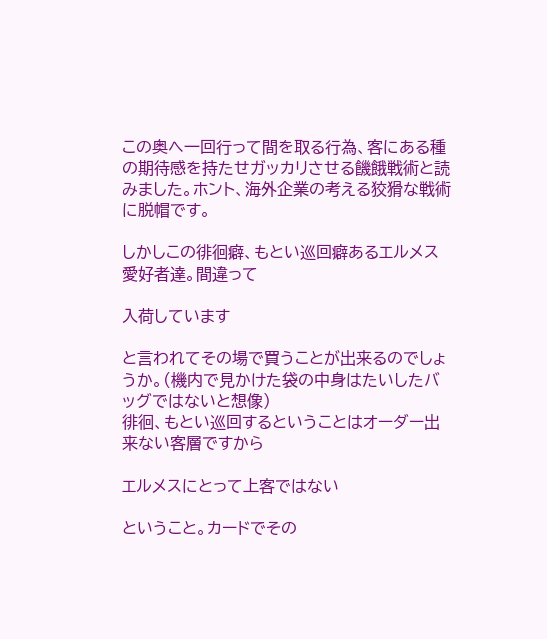この奥へ一回行って間を取る行為、客にある種の期待感を持たせガッカリさせる饑餓戦術と読みました。ホント、海外企業の考える狡猾な戦術に脱帽です。

しかしこの徘徊癖、もとい巡回癖あるエルメス愛好者達。間違って

入荷しています

と言われてその場で買うことが出来るのでしょうか。(機内で見かけた袋の中身はたいしたバッグではないと想像)
徘徊、もとい巡回するということはオーダー出来ない客層ですから

エルメスにとって上客ではない

ということ。カードでその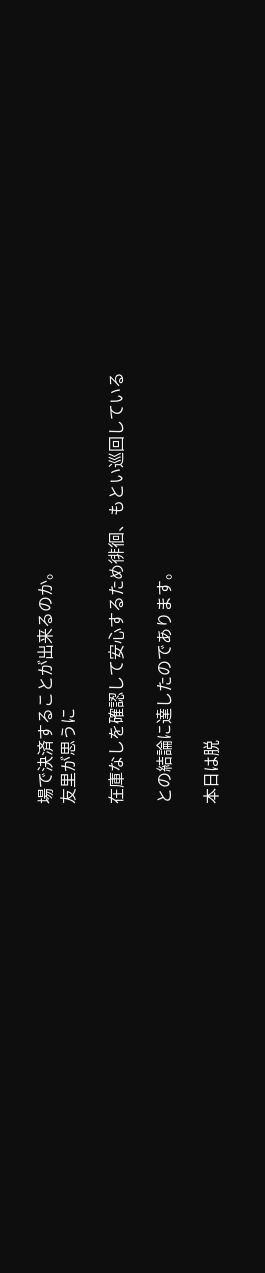場で決済することが出来るのか。
友里が思うに

在庫なしを確認して安心するため徘徊、もとい巡回している

との結論に達したのであります。

本日は脱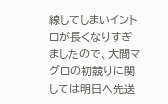線してしまいイントロが長くなりすぎましたので、大間マグロの初競りに関しては明日へ先送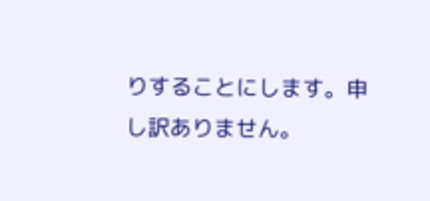りすることにします。申し訳ありません。